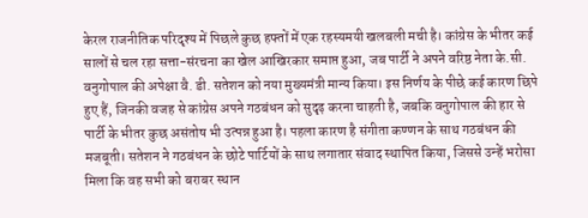केरल राजनीतिक परिदृश्य में पिछले कुछ हफ्तों में एक रहस्यमयी खलबली मची है। कांग्रेस के भीतर कई सालों से चल रहा सत्ता-संरचना का खेल आखिरकार समाप्त हुआ, जब पार्टी ने अपने वरिष्ठ नेता के.सी. वनुगोपाल की अपेक्षा वै. डी. सतेशन को नया मुख्यमंत्री मान्य किया। इस निर्णय के पीछे कई कारण छिपे हुए हैं, जिनकी वजह से कांग्रेस अपने गठबंधन को सुदृढ़ करना चाहती है, जबकि वनुगोपाल की हार से पार्टी के भीतर कुछ असंतोष भी उत्पन्न हुआ है। पहला कारण है संगीता कण्णन के साथ गठबंधन की मजबूती। सतेशन ने गठबंधन के छोटे पार्टियों के साथ लगातार संवाद स्थापित किया, जिससे उन्हें भरोसा मिला कि वह सभी को बराबर स्थान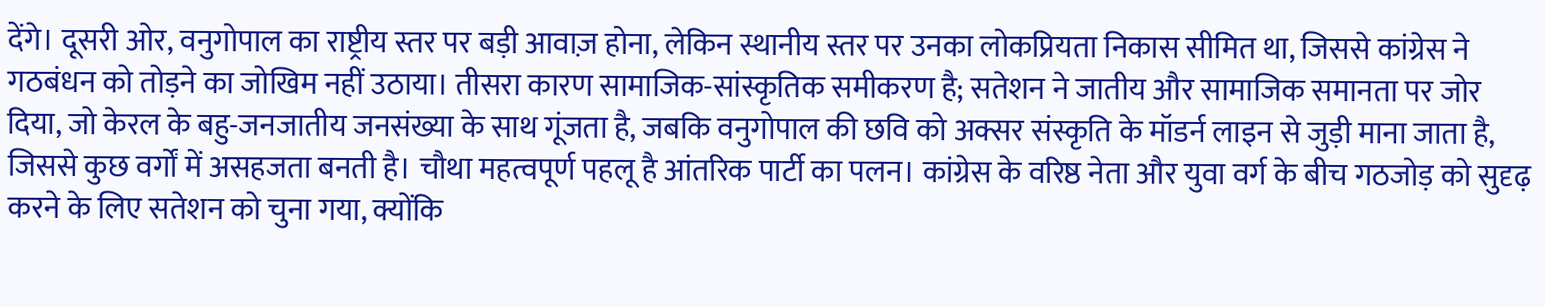देंगे। दूसरी ओर, वनुगोपाल का राष्ट्रीय स्तर पर बड़ी आवाज़ होना, लेकिन स्थानीय स्तर पर उनका लोकप्रियता निकास सीमित था, जिससे कांग्रेस ने गठबंधन को तोड़ने का जोखिम नहीं उठाया। तीसरा कारण सामाजिक-सांस्कृतिक समीकरण है; सतेशन ने जातीय और सामाजिक समानता पर जोर दिया, जो केरल के बहु-जनजातीय जनसंख्या के साथ गूंजता है, जबकि वनुगोपाल की छवि को अक्सर संस्कृति के मॉडर्न लाइन से जुड़ी माना जाता है, जिससे कुछ वर्गों में असहजता बनती है। चौथा महत्वपूर्ण पहलू है आंतरिक पार्टी का पलन। कांग्रेस के वरिष्ठ नेता और युवा वर्ग के बीच गठजोड़ को सुदृढ़ करने के लिए सतेशन को चुना गया, क्योंकि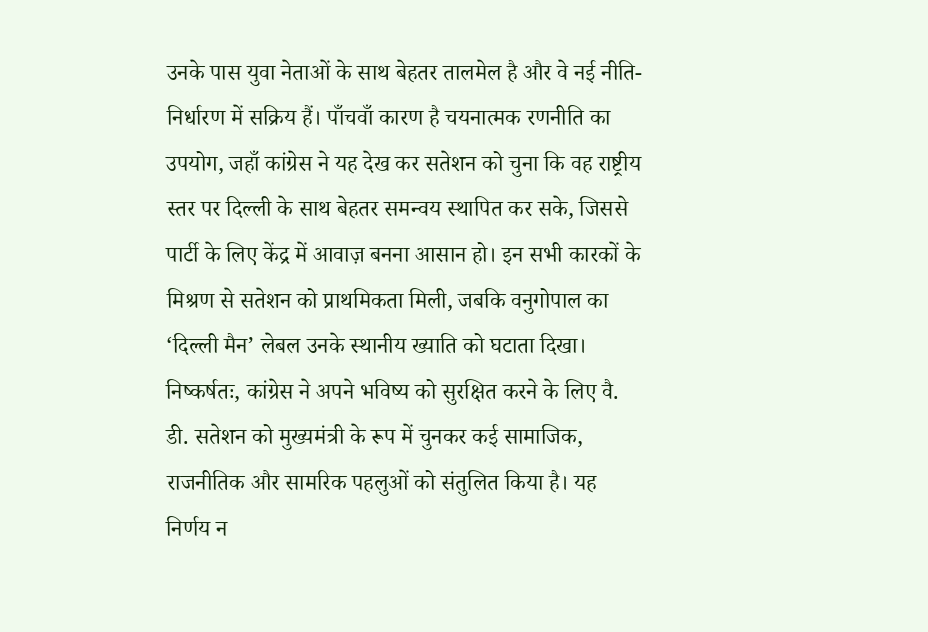उनके पास युवा नेताओं के साथ बेहतर तालमेल है और वे नई नीति-निर्धारण में सक्रिय हैं। पाँचवाँ कारण है चयनात्मक रणनीति का उपयोग, जहाँ कांग्रेस ने यह देख कर सतेशन को चुना कि वह राष्ट्रीय स्तर पर दिल्ली के साथ बेहतर समन्वय स्थापित कर सके, जिससे पार्टी के लिए केंद्र में आवाज़ बनना आसान हो। इन सभी कारकों के मिश्रण से सतेशन को प्राथमिकता मिली, जबकि वनुगोपाल का ‘दिल्ली मैन’ लेबल उनके स्थानीय ख्याति को घटाता दिखा। निष्कर्षतः, कांग्रेस ने अपने भविष्य को सुरक्षित करने के लिए वै. डी. सतेशन को मुख्यमंत्री के रूप में चुनकर कई सामाजिक, राजनीतिक और सामरिक पहलुओं को संतुलित किया है। यह निर्णय न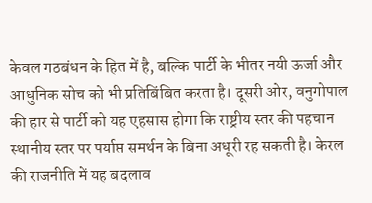केवल गठबंधन के हित में है, बल्कि पार्टी के भीतर नयी ऊर्जा और आधुनिक सोच को भी प्रतिबिंबित करता है। दूसरी ओर, वनुगोपाल की हार से पार्टी को यह एहसास होगा कि राष्ट्रीय स्तर की पहचान स्थानीय स्तर पर पर्याप्त समर्थन के बिना अधूरी रह सकती है। केरल की राजनीति में यह बदलाव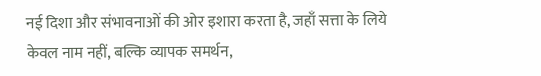नई दिशा और संभावनाओं की ओर इशारा करता है, जहाँ सत्ता के लिये केवल नाम नहीं, बल्कि व्यापक समर्थन,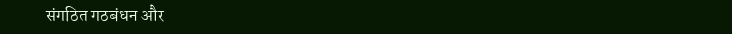संगठित गठबंधन और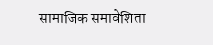सामाजिक समावेशिता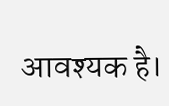आवश्यक है।